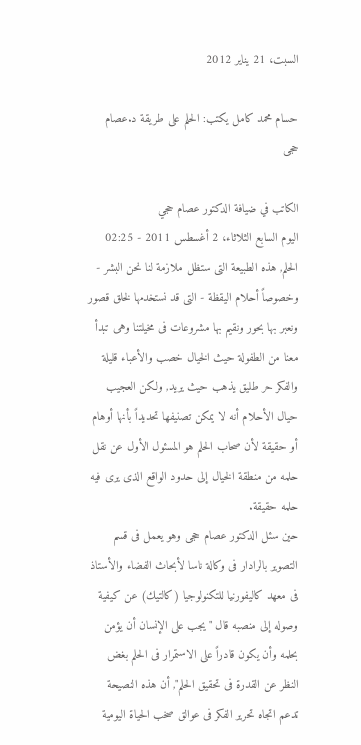السبت، 21 يناير 2012

حسام محمد كامل يكتب: الحلم على طريقة د.عصام حجى

الكاتب في ضيافة الدكتور عصام حجي
اليوم السابع الثلاثاء، 2 أغسطس 2011 - 02:25
الحلم, هذه الطبيعة التى ستظل ملازمة لنا نحن البشر - وخصوصاً أحلام اليقظة - التى قد نستخدمها لخلق قصور ونعبر بها بحور ونقيم بها مشروعات فى مخيلتنا وهى تبدأ معنا من الطفولة حيث الخيال خصب والأعباء قليلة والفكر حر طليق يذهب حيث يريد, ولكن العجيب حيال الأحلام أنه لا يمكن تصنيفها تحديداً بأنها أوهام أو حقيقة لأن صحاب الحلم هو المسئول الأول عن نقل حلمه من منطقة الخيال إلى حدود الواقع الذى يرى فيه حلمه حقيقة.
حين سئل الدكتور عصام حجى وهو يعمل فى قسم التصوير بالرادار فى وكالة ناسا لأبحاث الفضاء والأستاذ فى معهد كاليفورنيا للتكنولوجيا (كالتيك) عن كيفية وصوله إلى منصبه قال "يجب على الإنسان أن يؤمن بحلمه وأن يكون قادراً على الاستمرار فى الحلم بغض النظر عن القدرة فى تحقيق الحلم", أن هذه النصيحة تدعم اتجاه تحرير الفكر فى عوالق صخب الحياة اليومية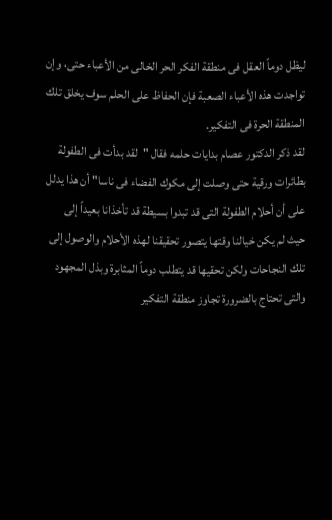ليظل دوماً العقل فى منطقة الفكر الحر الخالى من الأعباء حتى، وإن تواجدت هذه الأعباء الصعبة فإن الحفاظ على الحلم سوف يخلق تلك المنطقة الحرة فى التفكير.
لقد ذكر الدكتور عصام بدايات حلمه فقال "لقد بدأت فى الطفولة بطائرات ورقية حتى وصلت إلى مكوك الفضاء فى ناسا" أن هذا يدلل على أن أحلام الطفولة التى قد تبدوا بسيطة قد تأخذانا بعيداً إلى حيث لم يكن خيالنا وقتها يتصور تحقيقنا لهذه الأحلام والوصول إلى تلك النجاحات ولكن تحقيها قد يتطلب دوماً المثابرة وبذل المجهود والتى تحتاج بالضرورة تجاوز منطقة التفكير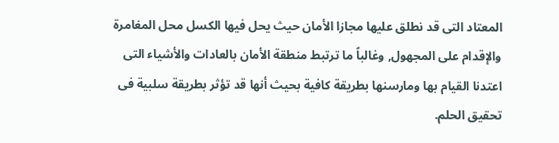المعتاد التى قد نطلق عليها مجازا الأمان حيث يحل فيها الكسل محل المغامرة والإقدام على المجهول, وغالباً ما ترتبط منطقة الأمان بالعادات والأشياء التى اعتدنا القيام بها ومارسنها بطريقة كافية بحيث أنها قد تؤثر بطريقة سلبية فى تحقيق الحلم.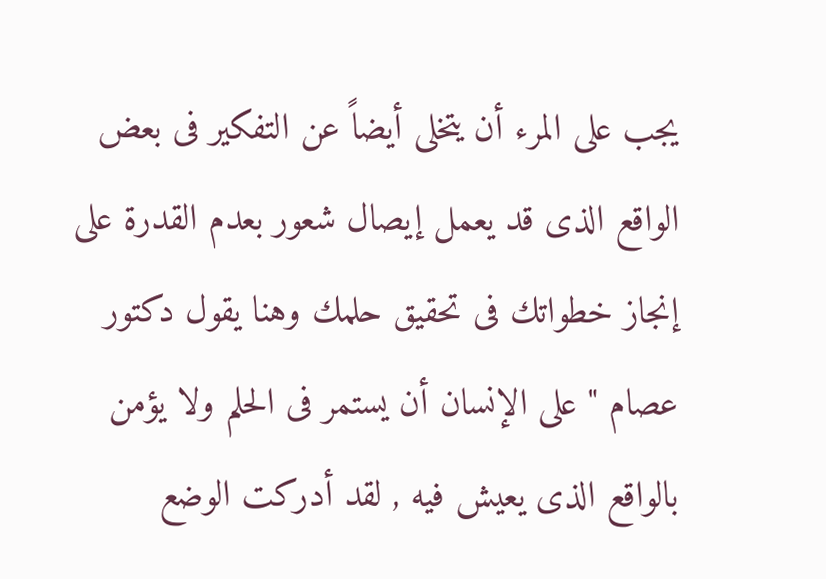يجب على المرء أن يتخلى أيضاً عن التفكير فى بعض الواقع الذى قد يعمل إيصال شعور بعدم القدرة على إنجاز خطواتك فى تحقيق حلمك وهنا يقول دكتور عصام " على الإنسان أن يستمر فى الحلم ولا يؤمن بالواقع الذى يعيش فيه , لقد أدركت الوضع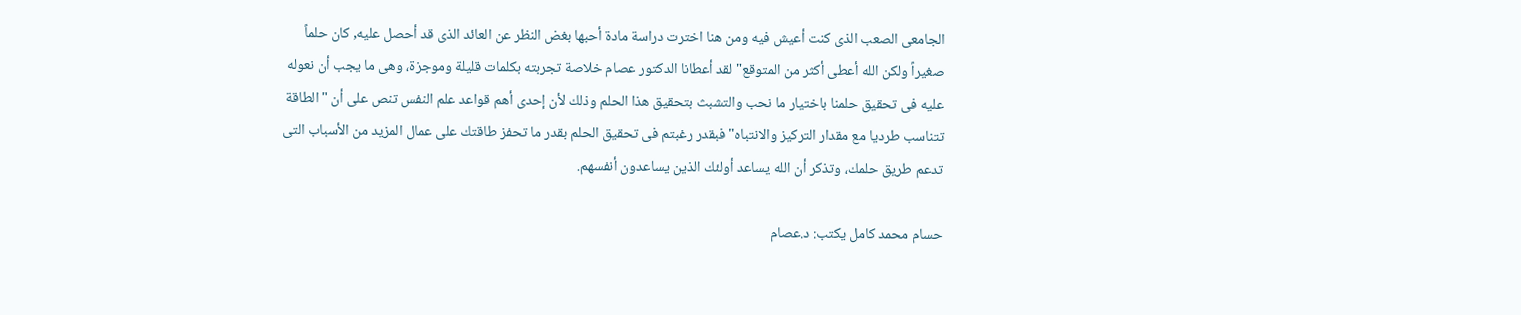الجامعى الصعب الذى كنت أعيش فيه ومن هنا اخترت دراسة مادة أحبها بغض النظر عن العائد الذى قد أحصل عليه, كان حلماً صغيراً ولكن الله أعطى أكثر من المتوقع" لقد أعطانا الدكتور عصام خلاصة تجربته بكلمات قليلة وموجزة، وهى ما يجب أن نعوله عليه فى تحقيق حلمنا باختيار ما نحب والتشبث بتحقيق هذا الحلم وذلك لأن إحدى أهم قواعد علم النفس تنص على أن "الطاقة تتناسب طرديا مع مقدار التركيز والانتباه" فبقدر رغبتم فى تحقيق الحلم بقدر ما تحفز طاقتك على عمال المزيد من الأسباب التى تدعم طريق حلمك، وتذكر أن الله يساعد أولئك الذين يساعدون أنفسهم.

حسام محمد كامل يكتب: د.عصام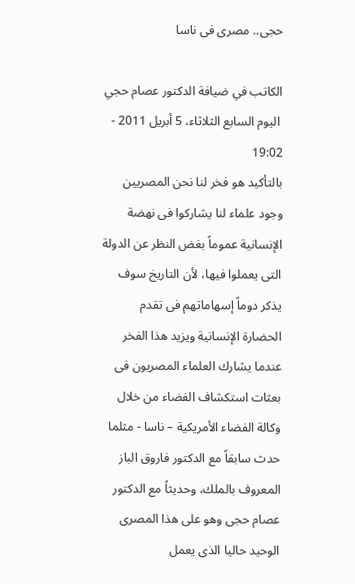حجى.. مصرى فى ناسا

الكاتب في ضيافة الدكتور عصام حجي
 اليوم السابع الثلاثاء، 5 أبريل 2011 - 19:02
بالتأكيد هو فخر لنا نحن المصريين وجود علماء لنا يشاركوا فى نهضة الإنسانية عموماً بغض النظر عن الدولة التى يعملوا فيها، لأن التاريخ سوف يذكر دوماً إسهاماتهم فى تقدم الحضارة الإنسانية ويزيد هذا الفخر عندما يشارك العلماء المصريون فى بعثات استكشاف الفضاء من خلال وكالة الفضاء الأمريكية – ناسا - مثلما حدث سابقاً مع الدكتور فاروق الباز المعروف بالملك، وحديثاً مع الدكتور عصام حجى وهو على هذا المصرى الوحيد حاليا الذى يعمل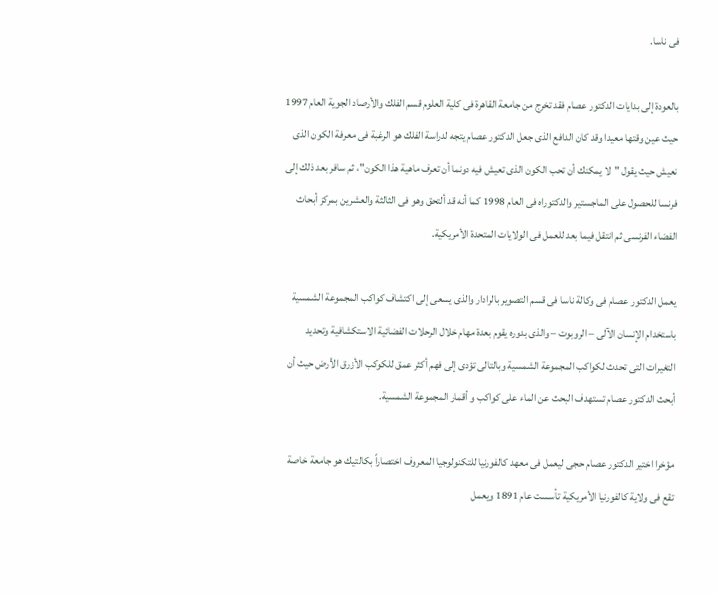فى ناسا.

بالعودة إلى بدايات الدكتور عصام فقد تخرج من جامعة القاهرة فى كلية العلوم قسم الفلك والأرصاد الجوية العام 1997 حيث عين وقتها معيدا وقد كان الدافع الذى جعل الدكتور عصام يتجه لدراسة الفلك هو الرغبة فى معرفة الكون الذى نعيش حيث يقول "لا يمكنك أن تحب الكون الذى تعيش فيه دونما أن تعرف ماهية هذا الكون"، ثم سافر بعد ذلك إلى فرنسا للحصول على الماجستير والدكتوراه فى العام 1998 كما أنه قد ألتحق وهو فى الثالثة والعشرين بمركز أبحاث الفضاء الفرنسى ثم انتقل فيما بعد للعمل فى الولايات المتحدة الأمريكية.

يعمل الدكتور عصام فى وكالة ناسا فى قسم التصوير بالرادار والذى يسعى إلى اكتشاف كواكب المجموعة الشمسية باستخدام الإنسان الآلى – الروبوت – والذى بدوره يقوم بعدة مهام خلال الرحلات الفضائية الاستكشافية وتحديد التغيرات التى تحدث لكواكب المجموعة الشمسية وبالتالى تؤدى إلى فهم أكثر عمق للكوكب الأزرق الأرض حيث أن أبحث الدكتور عصام تستهدف البحث عن الماء على كواكب و أقمار المجموعة الشمسية.

مؤخرا اختير الدكتور عصام حجى ليعمل فى معهد كالفورنيا للتكنولوجيا المعروف اختصاراً بكالتيك هو جامعة خاصة تقع فى ولاية كالفورنيا الأمريكية تأسست عام 1891 ويعمل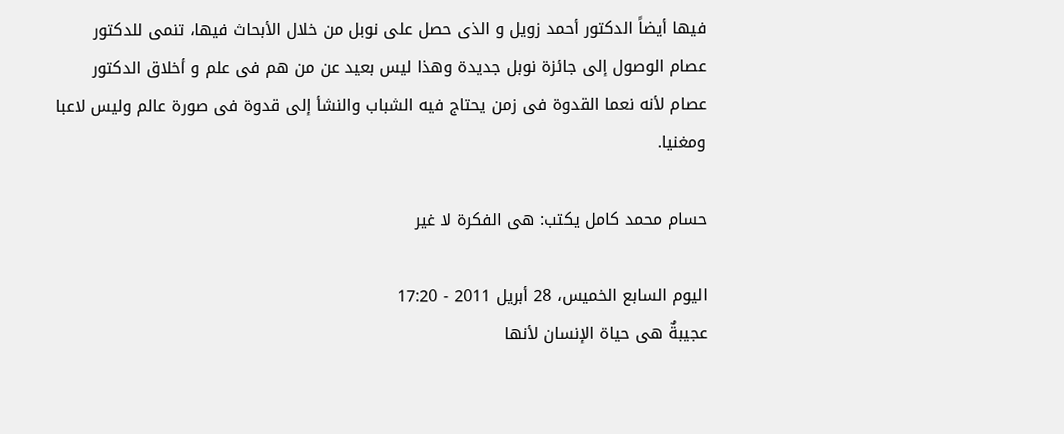فيها أيضاً الدكتور أحمد زويل و الذى حصل على نوبل من خلال الأبحاث فيها، تنمى للدكتور عصام الوصول إلى جائزة نوبل جديدة وهذا ليس بعيد عن من هم فى علم و أخلاق الدكتور عصام لأنه نعما القدوة فى زمن يحتاج فيه الشباب والنشأ إلى قدوة فى صورة عالم وليس لاعبا ومغنيا.

حسام محمد كامل يكتب: هى الفكرة لا غير

اليوم السابع الخميس، 28 أبريل 2011 - 17:20
عجيبةٌ هى حياة الإنسان لأنها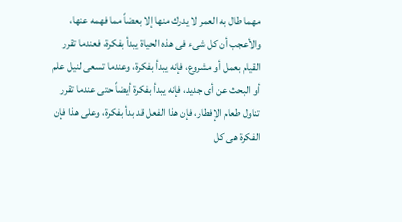مهما طال به العمر لا يدرك منها إلا بعضاً مما فهمه عنها، والأعجب أن كل شىء فى هذه الحياة يبدأ بفكرة، فعندما تقرر القيام بعمل أو مشروع، فإنه يبدأ بفكرة، وعندما تسعى لنيل علم أو البحث عن أى جديد، فإنه يبدأ بفكرة أيضاً حتى عندما تقرر تناول طعام الإفطار، فإن هذا الفعل قد بدأ بفكرة، وعلى هذا فإن الفكرة هى كل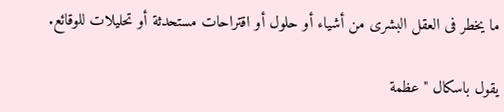ما يخطر فى العقل البشرى من أشياء أو حلول أو اقتراحات مستحدثة أو تحليلات للوقائع.

يقول باسكال "عظمة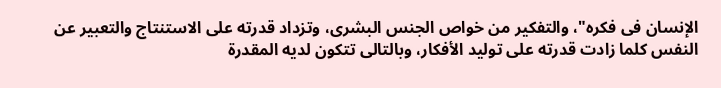الإنسان فى فكره"، والتفكير من خواص الجنس البشرى، وتزداد قدرته على الاستنتاج والتعبير عن النفس كلما زادت قدرته على توليد الأفكار، وبالتالى تتكون لديه المقدرة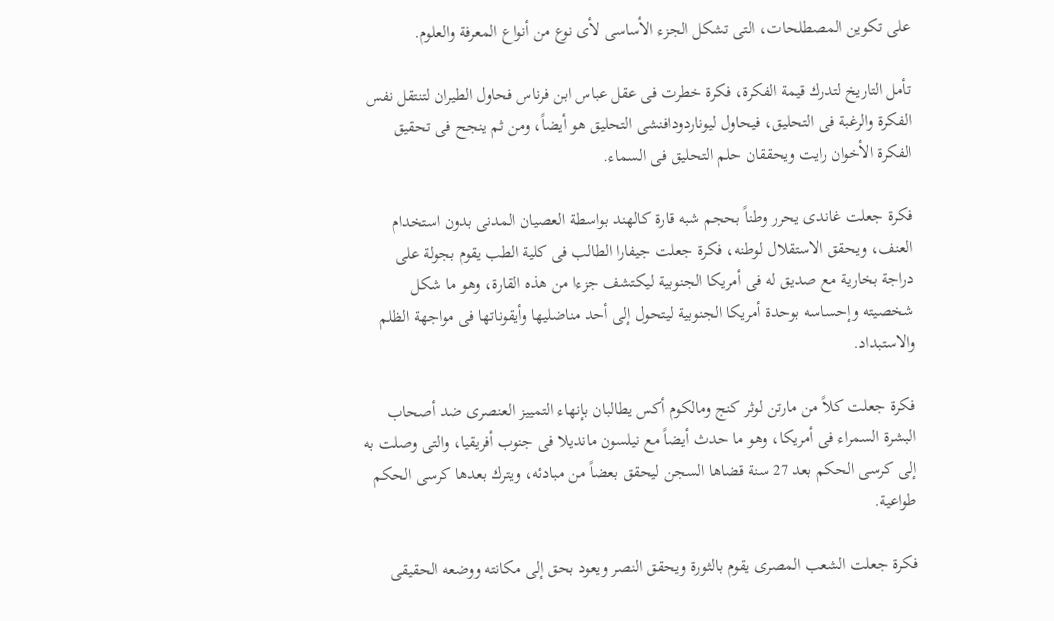على تكوين المصطلحات، التى تشكل الجزء الأساسى لأى نوع من أنواع المعرفة والعلوم.

تأمل التاريخ لتدرك قيمة الفكرة، فكرة خطرت فى عقل عباس ابن فرناس فحاول الطيران لتنتقل نفس الفكرة والرغبة فى التحليق، فيحاول ليوناردودافنشى التحليق هو أيضاً، ومن ثم ينجح فى تحقيق الفكرة الأخوان رايت ويحققان حلم التحليق فى السماء.

فكرة جعلت غاندى يحرر وطناً بحجم شبه قارة كالهند بواسطة العصيان المدنى بدون استخدام العنف، ويحقق الاستقلال لوطنه، فكرة جعلت جيفارا الطالب فى كلية الطب يقوم بجولة على دراجة بخارية مع صديق له فى أمريكا الجنوبية ليكتشف جزءا من هذه القارة، وهو ما شكل شخصيته وإحساسه بوحدة أمريكا الجنوبية ليتحول إلى أحد مناضليها وأيقوناتها فى مواجهة الظلم والاستبداد.

فكرة جعلت كلاً من مارتن لوثر كنج ومالكوم أكس يطالبان بإنهاء التمييز العنصرى ضد أصحاب البشرة السمراء فى أمريكا، وهو ما حدث أيضاً مع نيلسون مانديلا فى جنوب أفريقيا، والتى وصلت به إلى كرسى الحكم بعد 27 سنة قضاها السجن ليحقق بعضاً من مبادئه، ويترك بعدها كرسى الحكم طواعية.

فكرة جعلت الشعب المصرى يقوم بالثورة ويحقق النصر ويعود بحق إلى مكانته ووضعه الحقيقى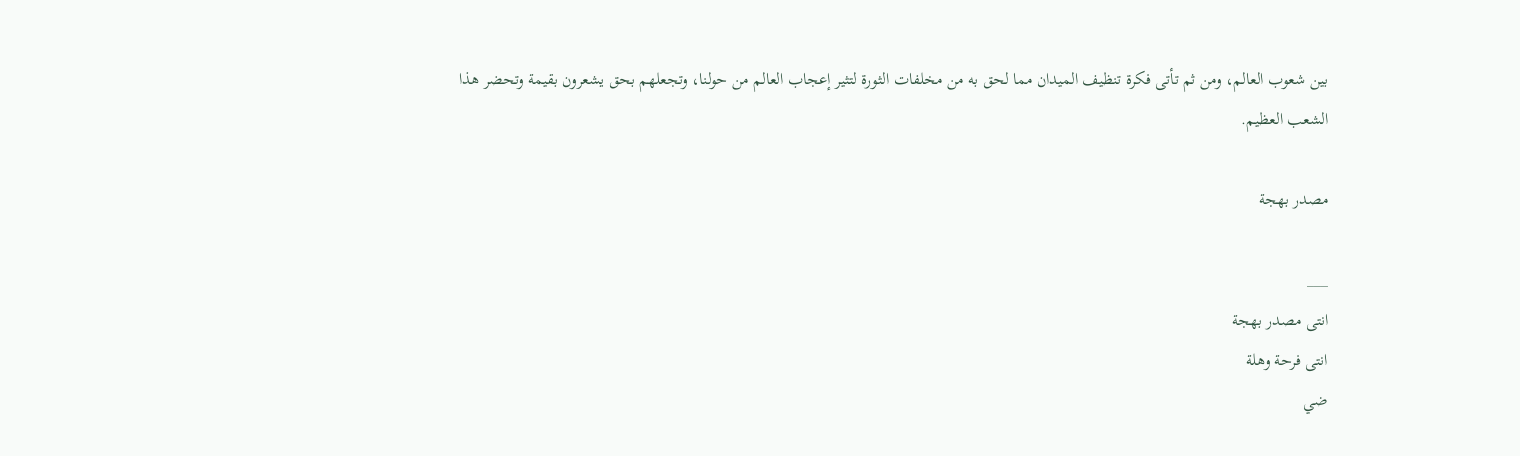بين شعوب العالم، ومن ثم تأتى فكرة تنظيف الميدان مما لحق به من مخلفات الثورة لتثير إعجاب العالم من حولنا، وتجعلهم بحق يشعرون بقيمة وتحضر هذا الشعب العظيم.

مصدر بهجة

___
انتى مصدر بهجة
انتى فرحة وهلة
ضي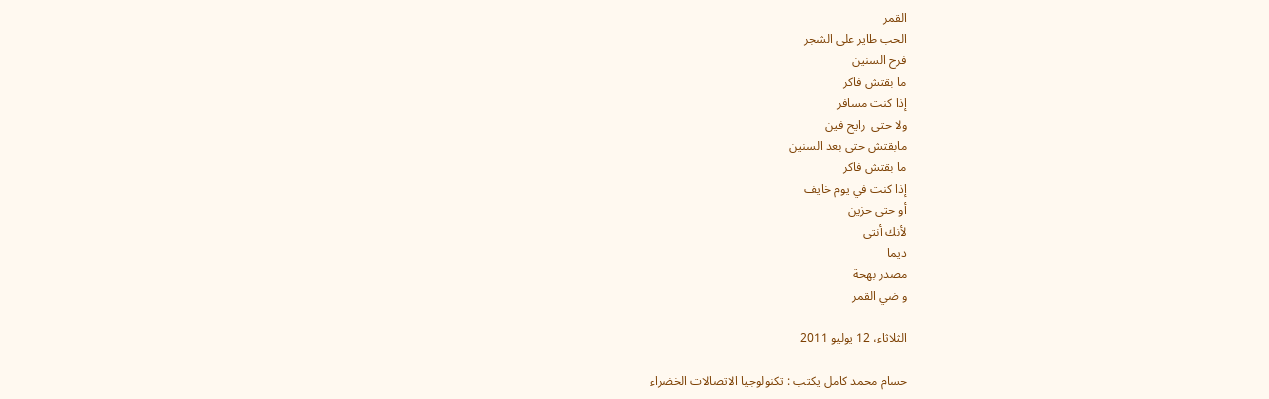القمر
الحب طاير على الشجر
فرح السنين
ما بقتش فاكر
إذا كنت مسافر
ولا حتى  رايح فين
مابقتش حتى بعد السنين
ما بقتش فاكر
إذا كنت في يوم خايف
أو حتى حزين
لأنك أنتى
ديما
مصدر بهحة
و ضي القمر

الثلاثاء، 12 يوليو 2011

حسام محمد كامل يكتب : تكنولوجيا الاتصالات الخضراء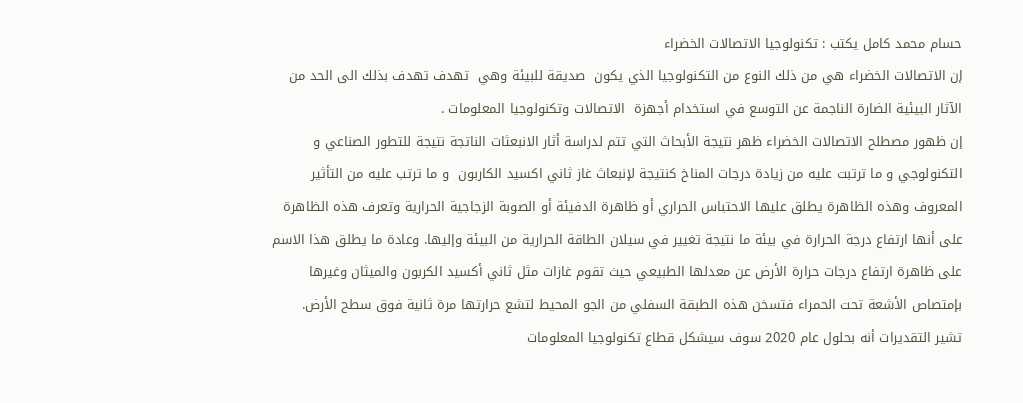حسام محمد كامل يكتب : تكنولوجيا الاتصالات الخضراء
إن الاتصالات الخضراء هي من ذلك النوع من التكنولوجيا الذي يكون  صديقة للبيئة وهي  تهدف تهدف بذلك الى الحد من الآثار البيئية الضارة الناجمة عن التوسع في استخدام أجهزة  الاتصالات وتكنولوجيا المعلومات .
إن ظهور مصطلح الاتصالات الخضراء ظهر نتيجة الأبحاث التي تتم لدراسة أثار الانبعثات الناتجة نتيجة للتطور الصناعي و التكنولوجي و ما ترتبت عليه من زيادة درجات المناخ كنتيجة لإنبعاث غاز ثاني اكسيد الكاربون  و ما ترتب عليه من التأثير المعروف وهذه الظاهرة يطلق عليها الاحتباس الحراري أو ظاهرة الدفيئة أو الصوبة الزجاجية الحرارية وتعرف هذه الظاهرة على أنها ارتفاع درجة الحرارة في بيئة ما نتيجة تغيير في سيلان الطاقة الحرارية من البيئة وإليها. وعادة ما يطلق هذا الاسم على ظاهرة ارتفاع درجات حرارة الأرض عن معدلها الطبيعي حيث تقوم غازات مثل ثاني أكسيد الكربون والميثان وغيرها بإمتصاص الأشعة تحت الحمراء فتسخن هذه الطبقة السفلي من الجو المحيط لتشع حرارتها مرة ثانية فوق سطح الأرض.
تشير التقديرات أنه بحلول عام 2020 سوف سيشكل قطاع تكنولوجيا المعلومات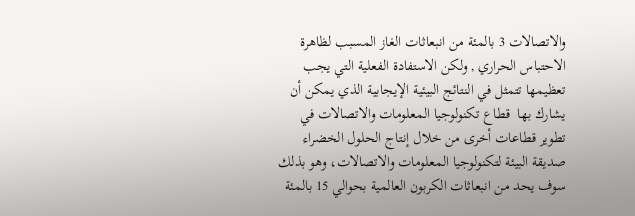والاتصالات 3 بالمئة من انبعاثات الغاز المسبب لظاهرة الاحتباس الحراري , ولكن الاستفادة الفعلية التي يجب تعظيمها تتمثل في النتائج البيئية الإيجابية الذي يمكن أن يشارك بها  قطاع تكنولوجيا المعلومات والاتصالات في تطوير قطاعات أخرى من خلال إنتاج الحلول الخضراء صديقة البيئة لتكنولوجيا المعلومات والاتصالات، وهو بذلك سوف يحد من انبعاثات الكربون العالمية بحوالي 15 بالمئة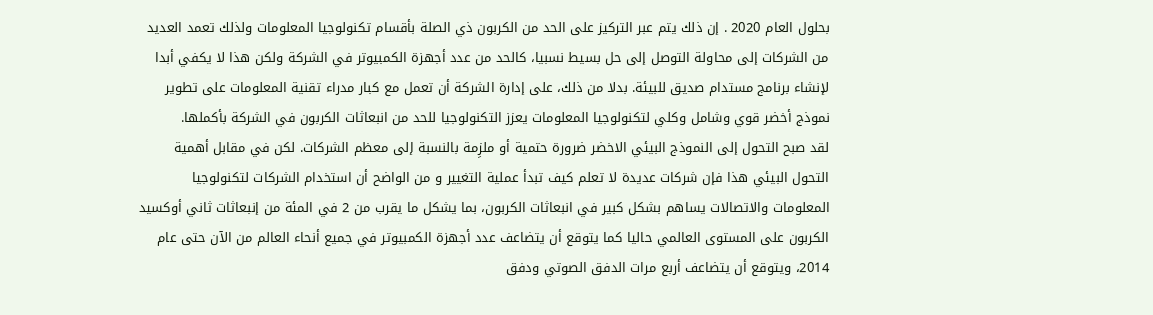بحلول العام 2020 . إن ذلك يتم عبر التركيز على الحد من الكربون ذي الصلة بأقسام تكنولوجيا المعلومات ولذلك تعمد العديد من الشركات إلى محاولة التوصل إلى حل بسيط نسبيا، كالحد من عدد أجهزة الكمبيوتر في الشركة ولكن هذا لا يكفي أبدا لإنشاء برنامج مستدام صديق للبيئة. بدلا من ذلك، على إدارة الشركة أن تعمل مع كبار مدراء تقنية المعلومات على تطوير نموذج أخضر قوي وشامل وكلي لتكنولوجيا المعلومات يعزز التكنولوجيا للحد من انبعاثات الكربون في الشركة بأكملها.
لقد صبح التحول إلى النموذج البيئي الاخضر ضرورة حتمية أو ملزِمة بالنسبة إلى معظم الشركات. لكن في مقابل أهمية التحول البيئي هذا فإن شركات عديدة لا تعلم كيف تبدأ عملية التغيير و من الواضح أن استخدام الشركات لتكنولوجيا المعلومات والاتصالات يساهم بشكل كبير في انبعاثات الكربون، بما يشكل ما يقرب من 2 في المئة من إنبعاثات ثاني أوكسيد الكربون على المستوى العالمي حاليا كما يتوقع أن يتضاعف عدد أجهزة الكمبيوتر في جميع أنحاء العالم من الآن حتى عام 2014، ويتوقع أن يتضاعف أربع مرات الدفق الصوتي ودفق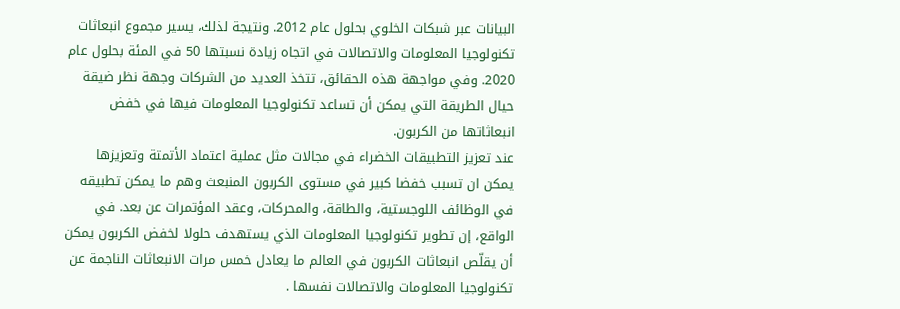البيانات عبر شبكات الخلوي بحلول عام 2012. ونتيجة لذلك، يسير مجموع انبعاثات تكنولوجيا المعلومات والاتصالات في اتجاه زيادة نسبتها 50 في المئة بحلول عام 2020. وفي مواجهة هذه الحقائق، تتخذ العديد من الشركات وجهة نظر ضيقة حيال الطريقة التي يمكن أن تساعد تكنولوجيا المعلومات فيها في خفض انبعاثاتها من الكربون.
عند تعزيز التطبيقات الخضراء في مجالات مثل عملية اعتماد الأتمتة وتعزيزها يمكن ان تسبب خفضا كبير في مستوى الكربون المنبعث وهم ما يمكن تطبيقه في الوظائف اللوجستية، والطاقة، والمحركات، وعقد المؤتمرات عن بعد. في الواقع، إن تطوير تكنولوجيا المعلومات الذي يستهدف حلولا لخفض الكربون يمكن أن يقلّص انبعاثات الكربون في العالم ما يعادل خمس مرات الانبعاثات الناجمة عن تكنولوجيا المعلومات والاتصالات نفسها .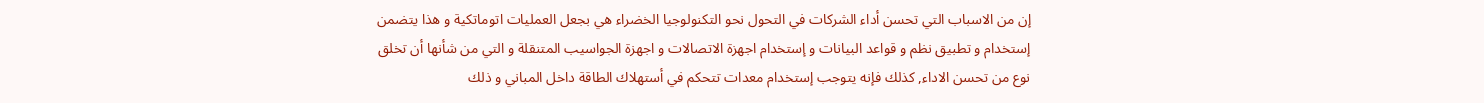إن من الاسباب التي تحسن أداء الشركات في التحول نحو التكنولوجيا الخضراء هي بجعل العمليات اتوماتكية و هذا يتضمن إستخدام و تطبيق نظم و قواعد البيانات و إستخدام اجهزة الاتصالات و اجهزة الجواسيب المتنقلة و التي من شأنها أن تخلق نوع من تحسن الاداء, كذلك فإنه يتوجب إستخدام معدات تتحكم في أستهلاك الطاقة داخل المباني و ذلك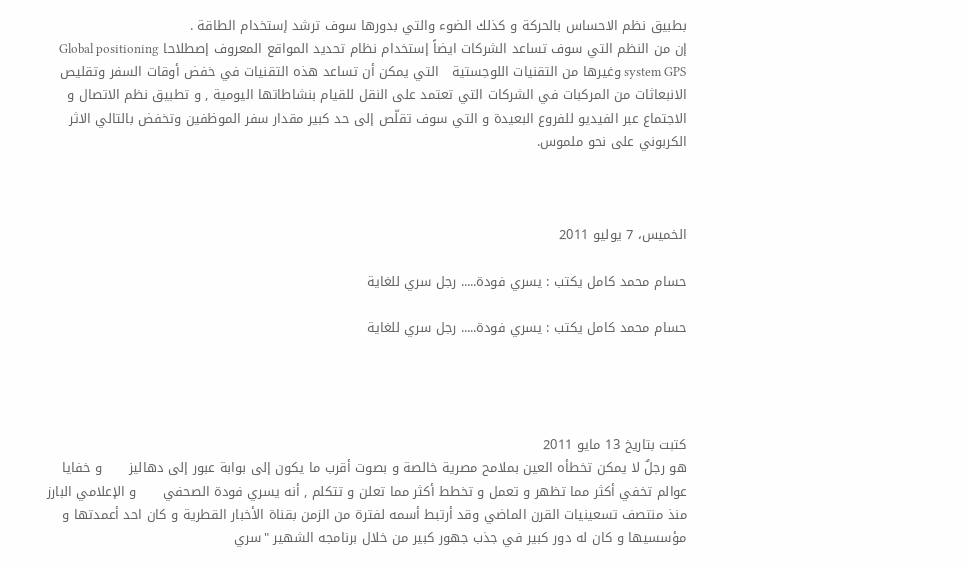بطبيق نظم الاحساس بالحركة و كذلك الضوء والتي بدورها سوف ترشد إستخدام الطاقة .
إن من النظم التي سوف تساعد الشركات ايضاً إستخدام نظام تحديد المواقع المعروف إصطلاحا Global positioning system GPS وغيرها من التقنيات اللوجستية   التي يمكن أن تساعد هذه التقنيات في خفض أوقات السفر وتقليص الانبعاثات من المركبات في الشركات التي تعتمد على النقل للقيام بنشاطاتها اليومية , و تطبيق نظم الاتصال و الاجتماع عبر الفيديو للفروع البعيدة و التي سوف تقلّص إلى حد كبير مقدار سفر الموظفين وتخفض بالتالي الاثر الكربوني على نحو ملموس.



الخميس، 7 يوليو 2011

حسام محمد كامل يكتب : يسري فودة..... رجل سري للغاية

حسام محمد كامل يكتب : يسري فودة..... رجل سري للغاية




كتبت بتاريخ 13 مايو 2011
هو رجلٌ لا يمكن تخطأه العين بملامح مصرية خالصة و بصوت أقرب ما يكون إلى بوابة عبور إلى دهاليز      و خفايا عوالم تخفي أكثر مما تظهر و تعمل و تخطط أكثر مما تعلن و تتكلم , أنه يسري فودة الصحفي      و الإعلامي البارز منذ منتصف تسعينيات القرن الماضي وقد أرتبط أسمه لفترة من الزمن بقناة الأخبار القطرية و كان احد أعمدتها و مؤسسيها و كان له دور كبير في جذب جهور كبير من خلال برنامجه الشهير "سري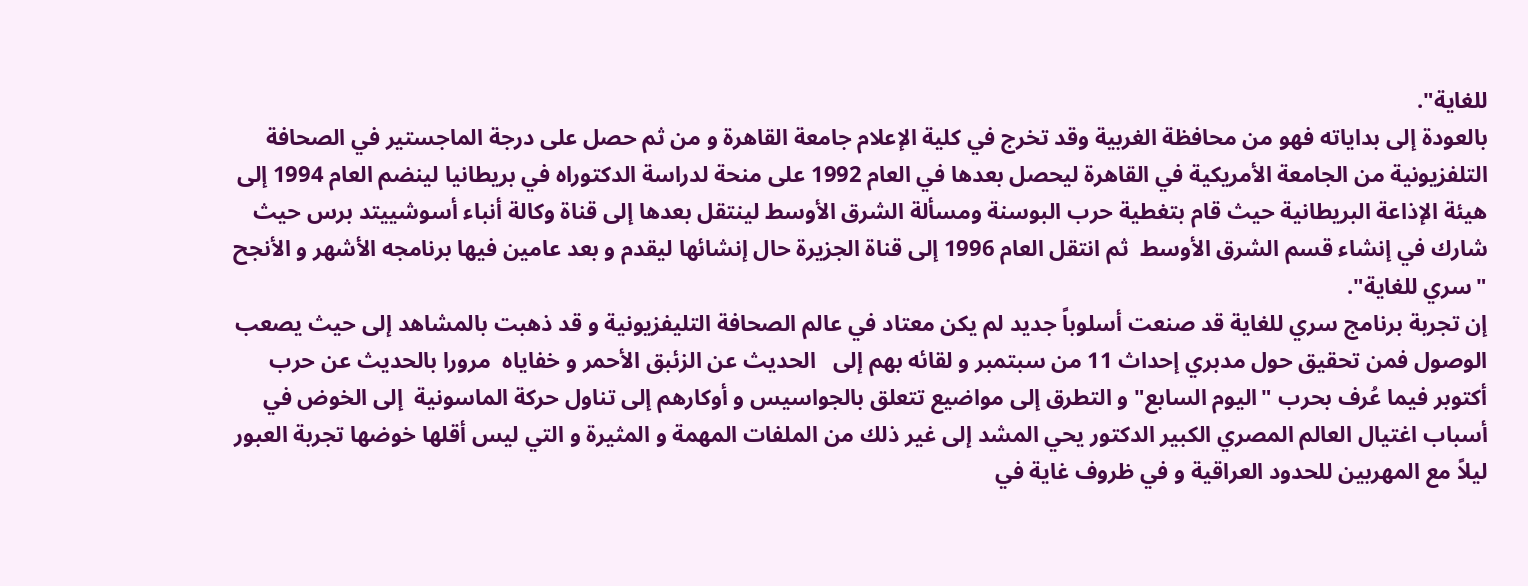للغاية".
بالعودة إلى بداياته فهو من محافظة الغربية وقد تخرج في كلية الإعلام جامعة القاهرة و من ثم حصل على درجة الماجستير في الصحافة التلفزيونية من الجامعة الأمريكية في القاهرة ليحصل بعدها في العام 1992 على منحة لدراسة الدكتوراه في بريطانيا لينضم العام 1994 إلى هيئة الإذاعة البريطانية حيث قام بتغطية حرب البوسنة ومسألة الشرق الأوسط لينتقل بعدها إلى قناة وكالة أنباء أسوشييتد برس حيث شارك في إنشاء قسم الشرق الأوسط  ثم انتقل العام 1996 إلى قناة الجزيرة حال إنشائها ليقدم و بعد عامين فيها برنامجه الأشهر و الأنجح "سري للغاية".
إن تجربة برنامج سري للغاية قد صنعت أسلوباً جديد لم يكن معتاد في عالم الصحافة التليفزيونية و قد ذهبت بالمشاهد إلى حيث يصعب الوصول فمن تحقيق حول مدبري إحداث 11 من سبتمبر و لقائه بهم إلى   الحديث عن الزئبق الأحمر و خفاياه  مرورا بالحديث عن حرب أكتوبر فيما عُرف بحرب "اليوم السابع" و التطرق إلى مواضيع تتعلق بالجواسيس و أوكارهم إلى تناول حركة الماسونية  إلى الخوض في أسباب اغتيال العالم المصري الكبير الدكتور يحي المشد إلى غير ذلك من الملفات المهمة و المثيرة و التي ليس أقلها خوضها تجربة العبور ليلاً مع المهربين للحدود العراقية و في ظروف غاية في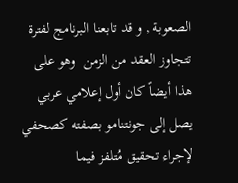الصعوبة , و قد تابعنا البرنامج لفترة تتجاوز العقد من الزمن  وهو على هذا أيضاً كان أول إعلامي عربي يصل إلى جونتنامو بصفته كصحفي لإجراء تحقيق مُتلفز فيما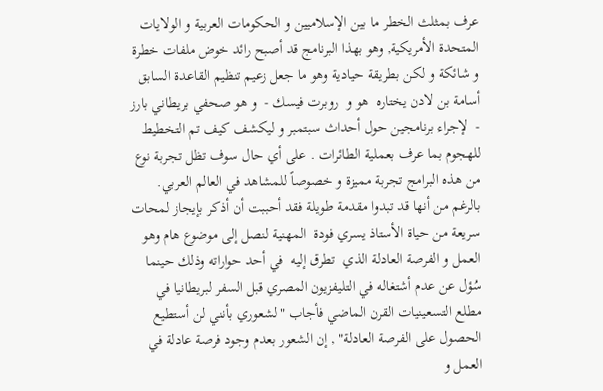عرف بمثلث الخطر ما بين الإسلاميين و الحكومات العربية و الولايات المتحدة الأمريكية, وهو بهذا البرنامج قد أصبح رائد خوض ملفات خطرة و شائكة و لكن بطريقة حيادية وهو ما جعل زعيم تنظيم القاعدة السابق أسامة بن لادن يختاره  هو و  روبرت فيسك -  و هو صحفي بريطاني بارز -  لإجراء برنامجين حول أحداث سبتمبر و ليكشف كيف تم التخطيط للهجوم بما عرف بعملية الطائرات . على أي حال سوف تظل تجربة نوع من هذه البرامج تجربة مميزة و خصوصاً للمشاهد في العالم العربي.
بالرغم من أنها قد تبدوا مقدمة طويلة فقد أحببت أن أذكر بإيجاز لمحات سريعة من حياة الأستاذ يسري فودة  المهنية لنصل إلى موضوع هام وهو العمل و الفرصة العادلة الذي  تطرق إليه  في أحد حواراته وذلك حينما سُؤل عن عدم أشتغاله في التليفزيون المصري قبل السفر لبريطانيا في مطلع التسعينيات القرن الماضي فأجاب "لشعوري بأنني لن أستطيع الحصول على الفرصة العادلة" , إن الشعور بعدم وجود فرصة عادلة في العمل و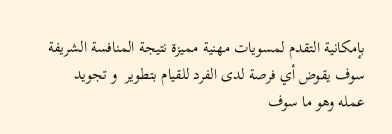بإمكانية التقدم لمسويات مهنية مميزة نتيجة المنافسة الشريفة سوف يقوض أي فرصة لدى الفرد للقيام بتطوير  و تجويد عمله وهو ما سوف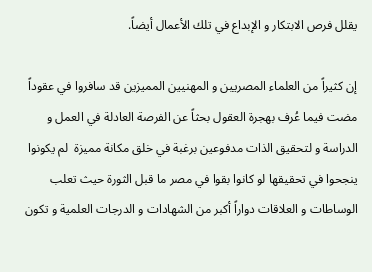يقلل فرص الابتكار و الإبداع في تلك الأعمال أيضاً.

إن كثيراً من العلماء المصريين و المهنيين المميزين قد سافروا في عقوداً مضت فيما عُرف بهجرة العقول بحثاً عن الفرصة العادلة في العمل و الدراسة و لتحقيق الذات مدفوعين برغبة في خلق مكانة مميزة  لم يكونوا ينجحوا في تحقيقها لو كانوا بقوا في مصر ما قبل الثورة حيث تعلب الوساطات و العلاقات دواراً أكبر من الشهادات و الدرجات العلمية و تكون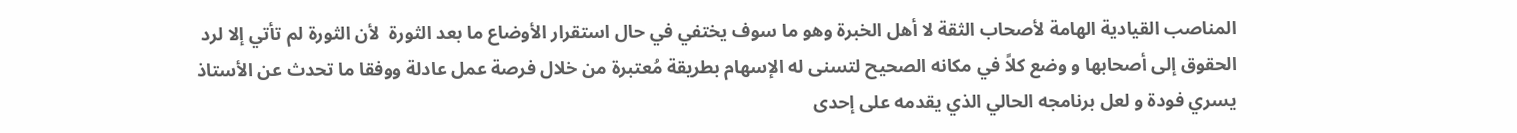المناصب القيادية الهامة لأصحاب الثقة لا أهل الخبرة وهو ما سوف يختفي في حال استقرار الأوضاع ما بعد الثورة  لأن الثورة لم تأتي إلا لرد الحقوق إلى أصحابها و وضع كلاً في مكانه الصحيح لتسنى له الإسهام بطريقة مُعتبرة من خلال فرصة عمل عادلة ووفقا ما تحدث عن الأستاذ يسري فودة و لعل برنامجه الحالي الذي يقدمه على إحدى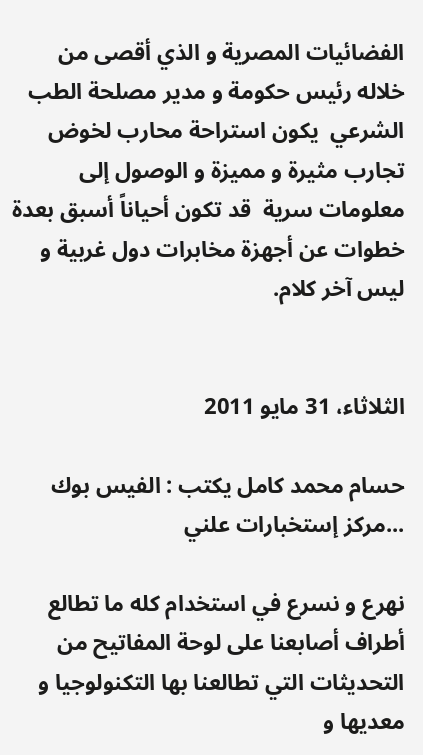الفضائيات المصرية و الذي أقصى من خلاله رئيس حكومة و مدير مصلحة الطب الشرعي  يكون استراحة محارب لخوض تجارب مثيرة و مميزة و الوصول إلى معلومات سرية  قد تكون أحياناً أسبق بعدة خطوات عن أجهزة مخابرات دول غربية و ليس آخر كلام.


الثلاثاء، 31 مايو 2011

حسام محمد كامل يكتب : الفيس بوك ...مركز إستخبارات علني

نهرع و نسرع في استخدام كله ما تطالع أطراف أصابعنا على لوحة المفاتيح من التحديثات التي تطالعنا بها التكنولوجيا و معديها و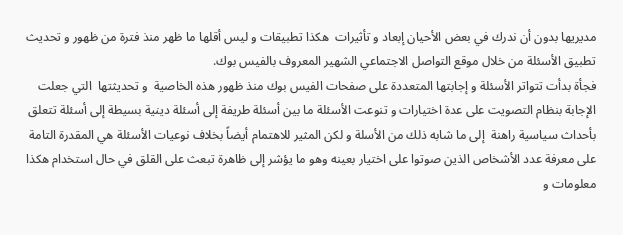مديريها بدون أن ندرك في بعض الأحيان إبعاد و تأثيرات  هكذا تطبيقات و ليس أقلها ما ظهر منذ فترة من ظهور و تحديث تطبيق الأسئلة من خلال موقع التواصل الاجتماعي الشهير المعروف بالفيس بوك.
فجأة بدأت تتواتر الأسئلة و إجابتها المتعددة على صفحات الفيس بوك منذ ظهور هذه الخاصية  و تحديثتها  التي جعلت الإجابة بنظام التصويت على عدة اختيارات و تنوعت الأسئلة ما بين أسئلة طريفة إلى أسئلة دينية بسيطة إلى أسئلة تتعلق بأحداث سياسية راهنة  إلى ما شابه ذلك من الأسلة و لكن المثير للاهتمام أيضاً بخلاف نوعيات الأسئلة هي المقدرة التامة على معرفة عدد الأشخاص الذين صوتوا على اختيار بعينه وهو ما يؤشر إلى ظاهرة تبعث على القلق في حال استخدام هكذا معلومات و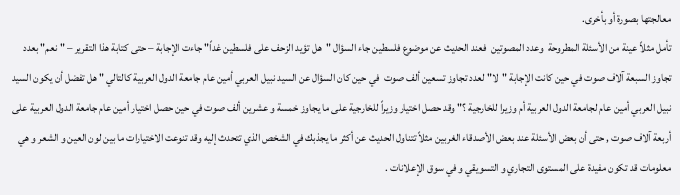معالجتها بصورة أو بأخرى.
تأمل مثلاً عينة من الأسئلة المطروحة  وعدد المصوتين  فعند الحديث عن موضوع فلسطين جاء السؤال "هل تؤيد الزحف على فلسطين غداً" جاءت الإجابة – حتى كتابة هذا التقرير – "نعم" بعدد تجاوز السبعة آلاف صوت في حين كانت الإجابة "لا" لعدد تجاوز تسعين ألف صوت  في حين كان السؤال عن السيد نبيل العربي أمين عام جامعة الدول العربية كالتالي " هل تفضل أن يكون السيد نبيل العربي أمين عام لجامعة الدول العربية أم وزيرا للخارجية ؟" وقد حصل اختيار وزيراً للخارجية على ما يجاوز خمسة و عشرين ألف صوت في حين حصل اختيار أمين عام جامعة الدول العربية على أربعة آلاف صوت , حتى أن بعض الأسئلة عند بعض الأصدقاء الغربين مثلاً تتناول الحديث عن أكثر ما يجذبك في الشخص الذي تتحدث إليه وقد تنوعت الاختيارات ما بين لون العين و الشعر و هي معلومات قد تكون مفيدة على المستوى التجاري و التسويقي و في سوق الإعلانات .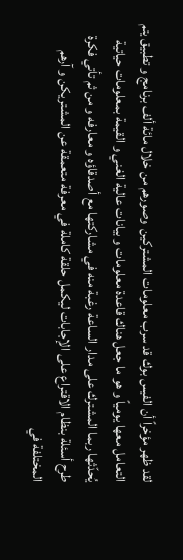لقد ظهر مؤخراً أن الفيس بوك قد سرب معلومات المشتركين  وصورهم من خلال مائة ألف برنامج و تطبيق يتم التعامل معها يومياً و هو ما جعل هناك قاعدة معلومات و بيانات عالية الغني و القيمة بمعلومات حياتية يُحدّثها ربما المشترك على مدار الساعة رغبة منه في مشاركتها مع أصدقاؤه و معارفه و من ثم تأتي فكرة طرح أسئلة بنظام الاقتراع على الإجابات ليكمل حلقة كاملة في معرفة متعمقة عن المشتريكن و آرهم المختلفة في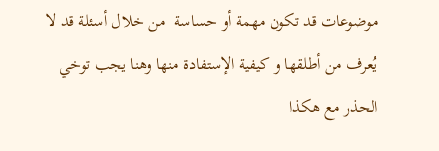موضوعات قد تكون مهمة أو حساسة  من خلال أسئلة قد لا يُعرف من أطلقها و كيفية الإستفادة منها وهنا يجب توخي الحذر مع هكذا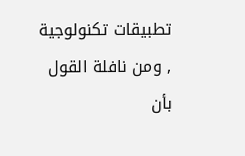تطبيقات تكنولوجية , ومن نافلة القول بأن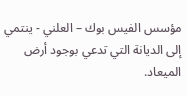مؤسس الفيس بوك – العلني - ينتمي إلى الديانة التي تدعي بوجود أرض الميعاد.